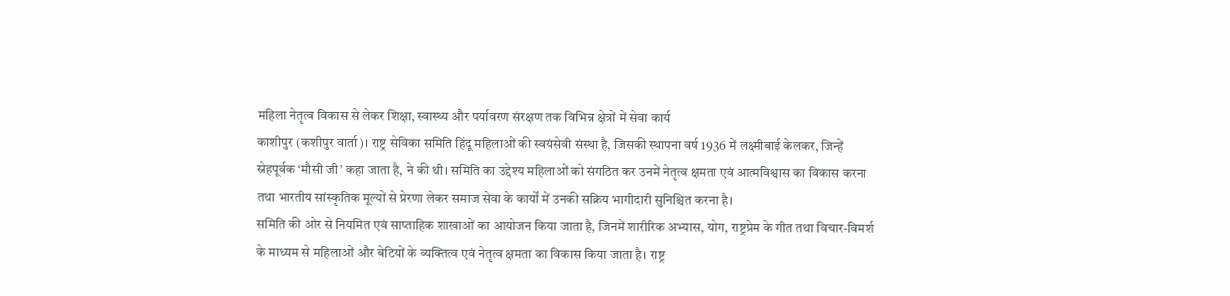महिला नेतृत्व विकास से लेकर शिक्षा, स्वास्थ्य और पर्यावरण संरक्षण तक विभिन्न क्षेत्रों में सेवा कार्य
काशीपुर (कशीपुर वार्ता)। राष्ट्र सेविका समिति हिंदू महिलाओं की स्वयंसेवी संस्था है, जिसकी स्थापना वर्ष 1936 में लक्ष्मीबाई केलकर, जिन्हें स्नेहपूर्वक ‘मौसी जी’ कहा जाता है, ने की थी। समिति का उद्देश्य महिलाओं को संगठित कर उनमें नेतृत्व क्षमता एवं आत्मविश्वास का विकास करना तथा भारतीय सांस्कृतिक मूल्यों से प्रेरणा लेकर समाज सेवा के कार्यों में उनकी सक्रिय भागीदारी सुनिश्चित करना है।
समिति की ओर से नियमित एवं साप्ताहिक शाखाओं का आयोजन किया जाता है, जिनमें शारीरिक अभ्यास, योग, राष्ट्रप्रेम के गीत तथा विचार-विमर्श के माध्यम से महिलाओं और बेटियों के व्यक्तित्व एवं नेतृत्व क्षमता का विकास किया जाता है। राष्ट्र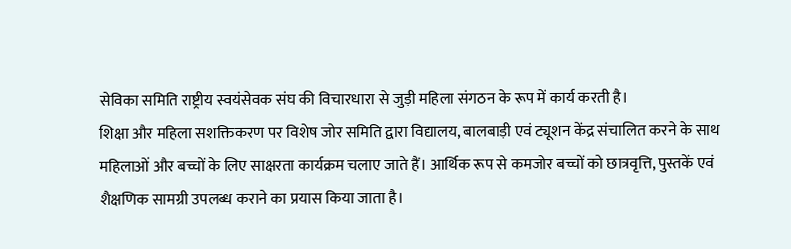सेविका समिति राष्ट्रीय स्वयंसेवक संघ की विचारधारा से जुड़ी महिला संगठन के रूप में कार्य करती है।
शिक्षा और महिला सशक्तिकरण पर विशेष जोर समिति द्वारा विद्यालय, बालबाड़ी एवं ट्यूशन केंद्र संचालित करने के साथ महिलाओं और बच्चों के लिए साक्षरता कार्यक्रम चलाए जाते हैं। आर्थिक रूप से कमजोर बच्चों को छात्रवृत्ति, पुस्तकें एवं शैक्षणिक सामग्री उपलब्ध कराने का प्रयास किया जाता है।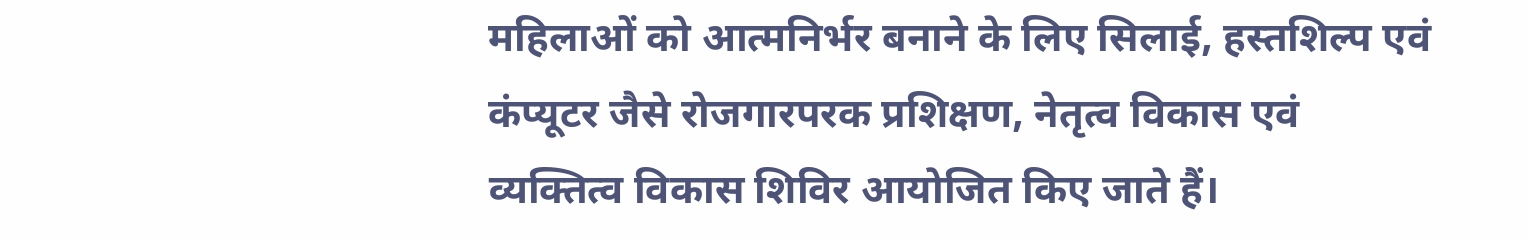महिलाओं को आत्मनिर्भर बनाने के लिए सिलाई, हस्तशिल्प एवं कंप्यूटर जैसे रोजगारपरक प्रशिक्षण, नेतृत्व विकास एवं व्यक्तित्व विकास शिविर आयोजित किए जाते हैं।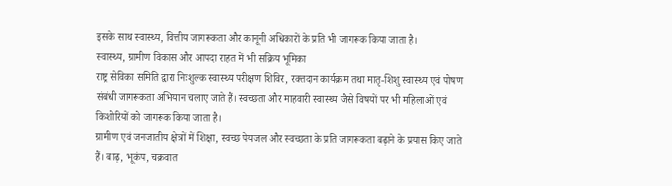इसके साथ स्वास्थ्य, वित्तीय जागरूकता और कानूनी अधिकारों के प्रति भी जागरूक किया जाता है।
स्वास्थ्य, ग्रामीण विकास और आपदा राहत में भी सक्रिय भूमिका
राष्ट्र सेविका समिति द्वारा निःशुल्क स्वास्थ्य परीक्षण शिविर, रक्तदान कार्यक्रम तथा मातृ-शिशु स्वास्थ्य एवं पोषण संबंधी जागरूकता अभियान चलाए जाते हैं। स्वच्छता और माहवारी स्वास्थ्य जैसे विषयों पर भी महिलाओं एवं किशोरियों को जागरूक किया जाता है।
ग्रामीण एवं जनजातीय क्षेत्रों में शिक्षा, स्वच्छ पेयजल और स्वच्छता के प्रति जागरूकता बढ़ाने के प्रयास किए जाते हैं। बाढ़, भूकंप, चक्रवात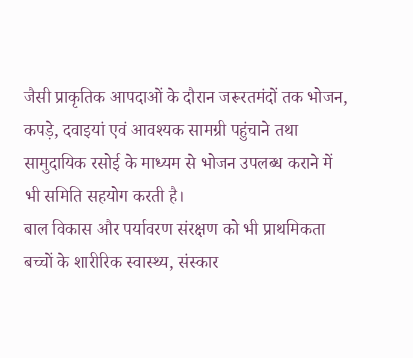जैसी प्राकृतिक आपदाओं के दौरान जरूरतमंदों तक भोजन, कपड़े, दवाइयां एवं आवश्यक सामग्री पहुंचाने तथा सामुदायिक रसोई के माध्यम से भोजन उपलब्ध कराने में भी समिति सहयोग करती है।
बाल विकास और पर्यावरण संरक्षण को भी प्राथमिकता
बच्चों के शारीरिक स्वास्थ्य, संस्कार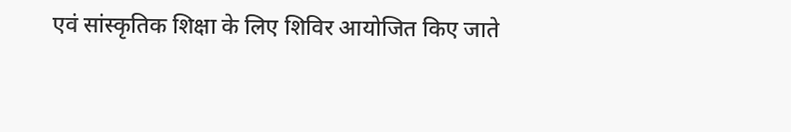एवं सांस्कृतिक शिक्षा के लिए शिविर आयोजित किए जाते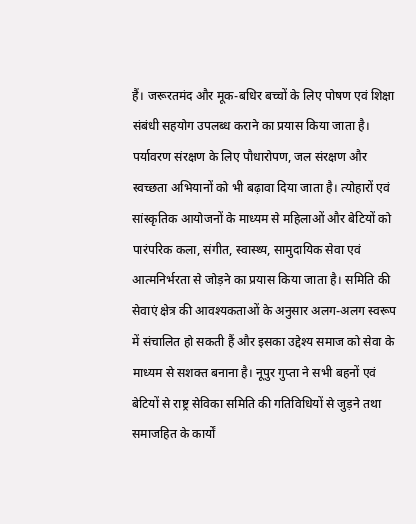हैं। जरूरतमंद और मूक-बधिर बच्चों के लिए पोषण एवं शिक्षा संबंधी सहयोग उपलब्ध कराने का प्रयास किया जाता है। पर्यावरण संरक्षण के लिए पौधारोपण, जल संरक्षण और स्वच्छता अभियानों को भी बढ़ावा दिया जाता है। त्योहारों एवं सांस्कृतिक आयोजनों के माध्यम से महिलाओं और बेटियों को पारंपरिक कला, संगीत, स्वास्थ्य, सामुदायिक सेवा एवं आत्मनिर्भरता से जोड़ने का प्रयास किया जाता है। समिति की सेवाएं क्षेत्र की आवश्यकताओं के अनुसार अलग-अलग स्वरूप में संचालित हो सकती हैं और इसका उद्देश्य समाज को सेवा के माध्यम से सशक्त बनाना है। नूपुर गुप्ता ने सभी बहनों एवं बेटियों से राष्ट्र सेविका समिति की गतिविधियों से जुड़ने तथा समाजहित के कार्यों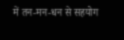में तन-मन-धन से सहयोग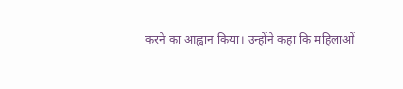करने का आह्वान किया। उन्होंने कहा कि महिलाओं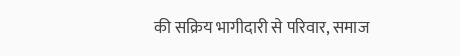की सक्रिय भागीदारी से परिवार, समाज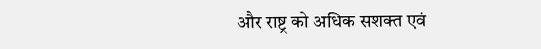और राष्ट्र को अधिक सशक्त एवं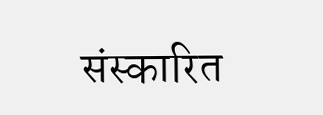संस्कारित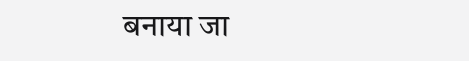बनाया जा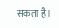सकता है।